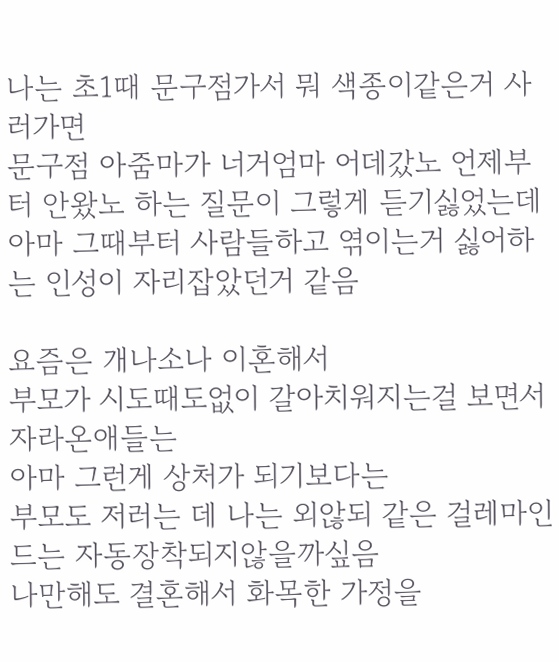나는 초1때 문구점가서 뭐 색종이같은거 사러가면
문구점 아줌마가 너거엄마 어데갔노 언제부터 안왔노 하는 질문이 그렇게 듣기싫었는데
아마 그때부터 사람들하고 엮이는거 싫어하는 인성이 자리잡았던거 같음

요즘은 개나소나 이혼해서
부모가 시도때도없이 갈아치워지는걸 보면서 자라온애들는
아마 그런게 상처가 되기보다는
부모도 저러는 데 나는 외않되 같은 걸레마인드는 자동장착되지않을까싶음
나만해도 결혼해서 화목한 가정을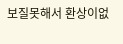보질못해서 환상이없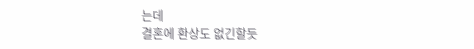는데
결혼에 환상도 없긴할듯